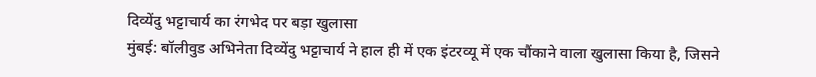दिव्येंदु भट्टाचार्य का रंगभेद पर बड़ा खुलासा
मुंबई: बॉलीवुड अभिनेता दिव्येंदु भट्टाचार्य ने हाल ही में एक इंटरव्यू में एक चौंकाने वाला खुलासा किया है, जिसने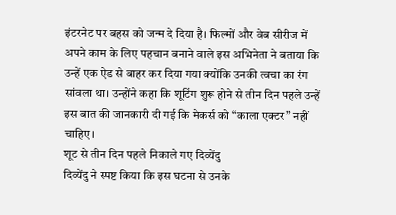इंटरनेट पर बहस को जन्म दे दिया है। फिल्मों और वेब सीरीज में अपने काम के लिए पहचान बनाने वाले इस अभिनेता ने बताया कि उन्हें एक ऐड से बाहर कर दिया गया क्योंकि उनकी त्वचा का रंग सांवला था। उन्होंने कहा कि शूटिंग शुरू होने से तीन दिन पहले उन्हें इस बात की जानकारी दी गई कि मेकर्स को “काला एक्टर” नहीं चाहिए।
शूट से तीन दिन पहले निकाले गए दिव्येंदु
दिव्येंदु ने स्पष्ट किया कि इस घटना से उनके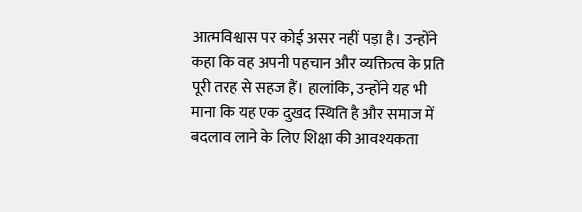आत्मविश्वास पर कोई असर नहीं पड़ा है। उन्होंने कहा कि वह अपनी पहचान और व्यक्तित्व के प्रति पूरी तरह से सहज हैं। हालांकि, उन्होंने यह भी माना कि यह एक दुखद स्थिति है और समाज में बदलाव लाने के लिए शिक्षा की आवश्यकता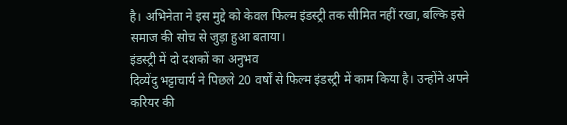है। अभिनेता ने इस मुद्दे को केवल फिल्म इंडस्ट्री तक सीमित नहीं रखा, बल्कि इसे समाज की सोच से जुड़ा हुआ बताया।
इंडस्ट्री में दो दशकों का अनुभव
दिव्येंदु भट्टाचार्य ने पिछले 20 वर्षों से फिल्म इंडस्ट्री में काम किया है। उन्होंने अपने करियर की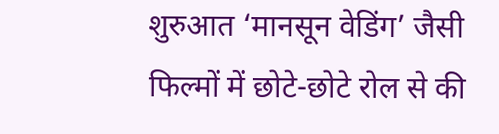शुरुआत ‘मानसून वेडिंग’ जैसी फिल्मों में छोटे-छोटे रोल से की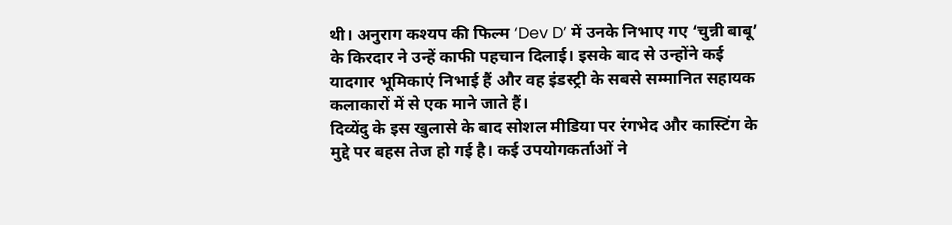थी। अनुराग कश्यप की फिल्म ‘Dev D’ में उनके निभाए गए ‘चुन्नी बाबू’ के किरदार ने उन्हें काफी पहचान दिलाई। इसके बाद से उन्होंने कई यादगार भूमिकाएं निभाई हैं और वह इंडस्ट्री के सबसे सम्मानित सहायक कलाकारों में से एक माने जाते हैं।
दिव्येंदु के इस खुलासे के बाद सोशल मीडिया पर रंगभेद और कास्टिंग के मुद्दे पर बहस तेज हो गई है। कई उपयोगकर्ताओं ने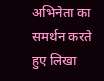अभिनेता का समर्थन करते हुए लिखा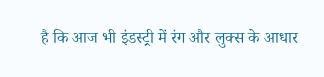है कि आज भी इंडस्ट्री में रंग और लुक्स के आधार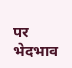पर भेदभाव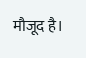मौजूद है।